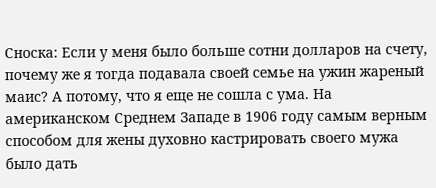Сноска: Если у меня было больше сотни долларов на счету, почему же я тогда подавала своей семье на ужин жареный маис? А потому, что я еще не сошла с ума. На американском Среднем Западе в 1906 году самым верным способом для жены духовно кастрировать своего мужа было дать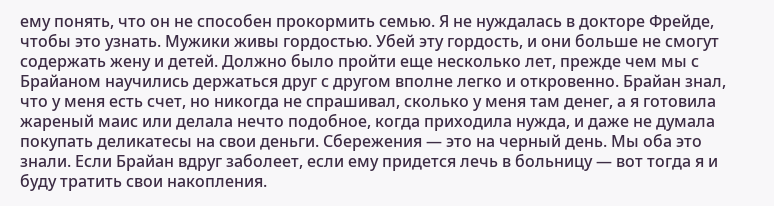ему понять, что он не способен прокормить семью. Я не нуждалась в докторе Фрейде, чтобы это узнать. Мужики живы гордостью. Убей эту гордость, и они больше не смогут содержать жену и детей. Должно было пройти еще несколько лет, прежде чем мы с Брайаном научились держаться друг с другом вполне легко и откровенно. Брайан знал, что у меня есть счет, но никогда не спрашивал, сколько у меня там денег, а я готовила жареный маис или делала нечто подобное, когда приходила нужда, и даже не думала покупать деликатесы на свои деньги. Сбережения — это на черный день. Мы оба это знали. Если Брайан вдруг заболеет, если ему придется лечь в больницу — вот тогда я и буду тратить свои накопления.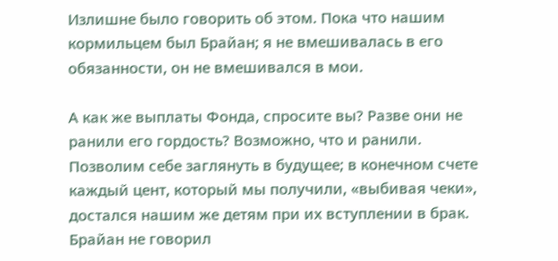Излишне было говорить об этом. Пока что нашим кормильцем был Брайан; я не вмешивалась в его обязанности, он не вмешивался в мои.

А как же выплаты Фонда, спросите вы? Разве они не ранили его гордость? Возможно, что и ранили. Позволим себе заглянуть в будущее; в конечном счете каждый цент, который мы получили, «выбивая чеки», достался нашим же детям при их вступлении в брак. Брайан не говорил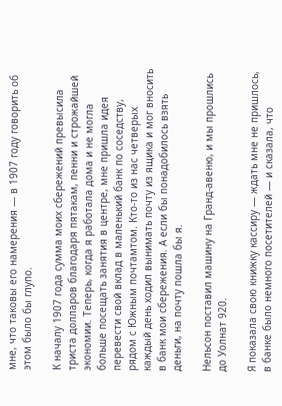мне, что таковы его намерения — в 1907 году говорить об этом было бы глупо.

К началу 1907 года сумма моих сбережений превысила триста долларов благодаря пятакам, пенни и строжайшей экономии. Теперь, когда я работала дома и не могла больше посещать занятия в центре, мне пришла идея перевести свой вклад в маленький банк по соседству, рядом с Южным почтамтом. Кто-то из нас четверых каждый день ходил вынимать почту из ящика и мог вносить в банк мои сбережения. А если бы понадобилось взять деньги, на почту пошла бы я.

Нельсон поставил машину на Гранд-авеню, и мы прошлись до Уолнат 920.

Я показала свою книжку кассиру — ждать мне не пришлось, в банке было немного посетителей — и сказала, что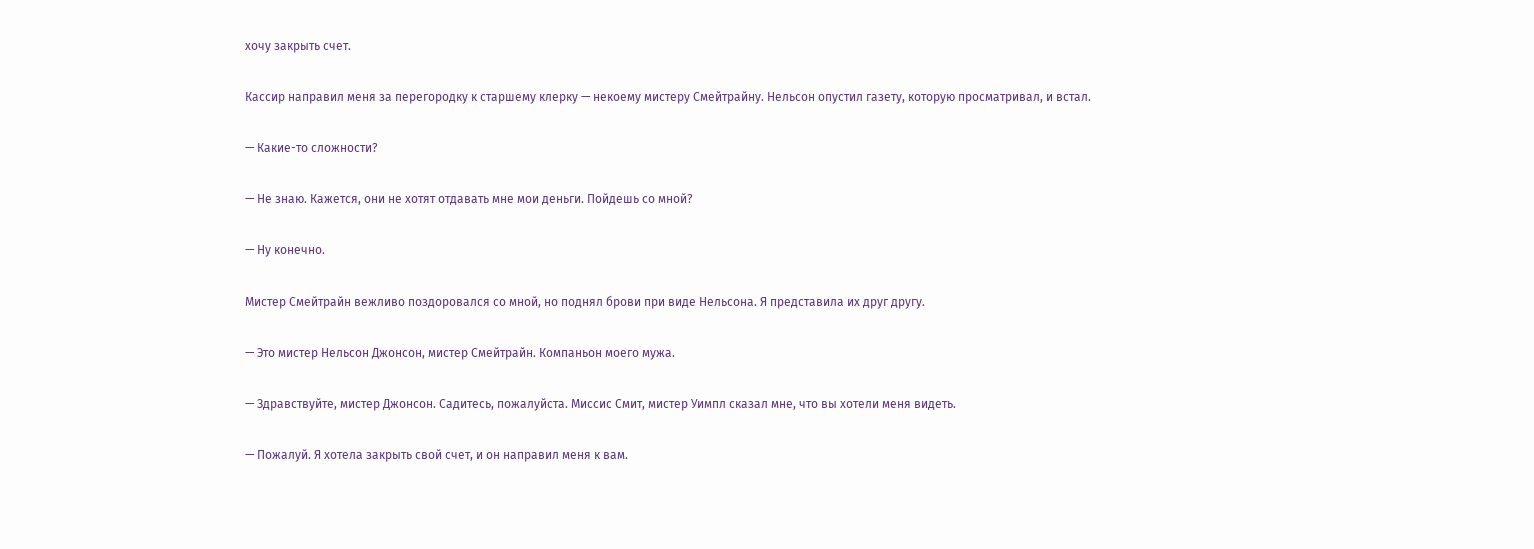хочу закрыть счет.

Кассир направил меня за перегородку к старшему клерку — некоему мистеру Смейтрайну. Нельсон опустил газету, которую просматривал, и встал.

— Какие-то сложности?

— Не знаю. Кажется, они не хотят отдавать мне мои деньги. Пойдешь со мной?

— Ну конечно.

Мистер Смейтрайн вежливо поздоровался со мной, но поднял брови при виде Нельсона. Я представила их друг другу.

— Это мистер Нельсон Джонсон, мистер Смейтрайн. Компаньон моего мужа.

— Здравствуйте, мистер Джонсон. Садитесь, пожалуйста. Миссис Смит, мистер Уимпл сказал мне, что вы хотели меня видеть.

— Пожалуй. Я хотела закрыть свой счет, и он направил меня к вам.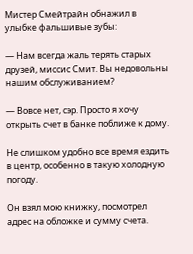Мистер Смейтрайн обнажил в улыбке фальшивые зубы:

— Нам всегда жаль терять старых друзей, миссис Смит. Вы недовольны нашим обслуживанием?

— Вовсе нет, сэр. Просто я хочу открыть счет в банке поближе к дому.

Не слишком удобно все время ездить в центр, особенно в такую холодную погоду.

Он взял мою книжку, посмотрел адрес на обложке и сумму счета.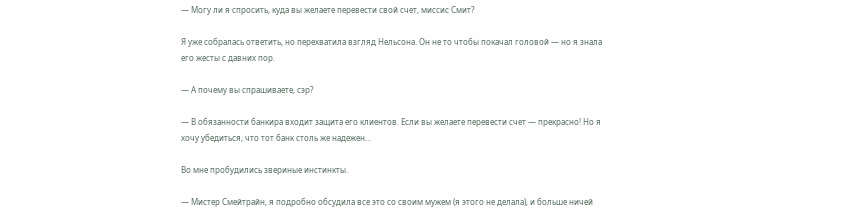— Могу ли я спросить, куда вы желаете перевести свой счет, миссис Смит?

Я уже собралась ответить, но перехватила взгляд Нельсона. Он не то чтобы покачал головой — но я знала его жесты с давних пор.

— А почему вы спрашиваете, сэр?

— В обязанности банкира входит защита его клиентов. Если вы желаете перевести счет — прекрасно! Но я хочу убедиться, что тот банк столь же надежен…

Во мне пробудились звериные инстинкты.

— Мистер Смейтрайн, я подробно обсудила все это со своим мужем (я этого не делала), и больше ничей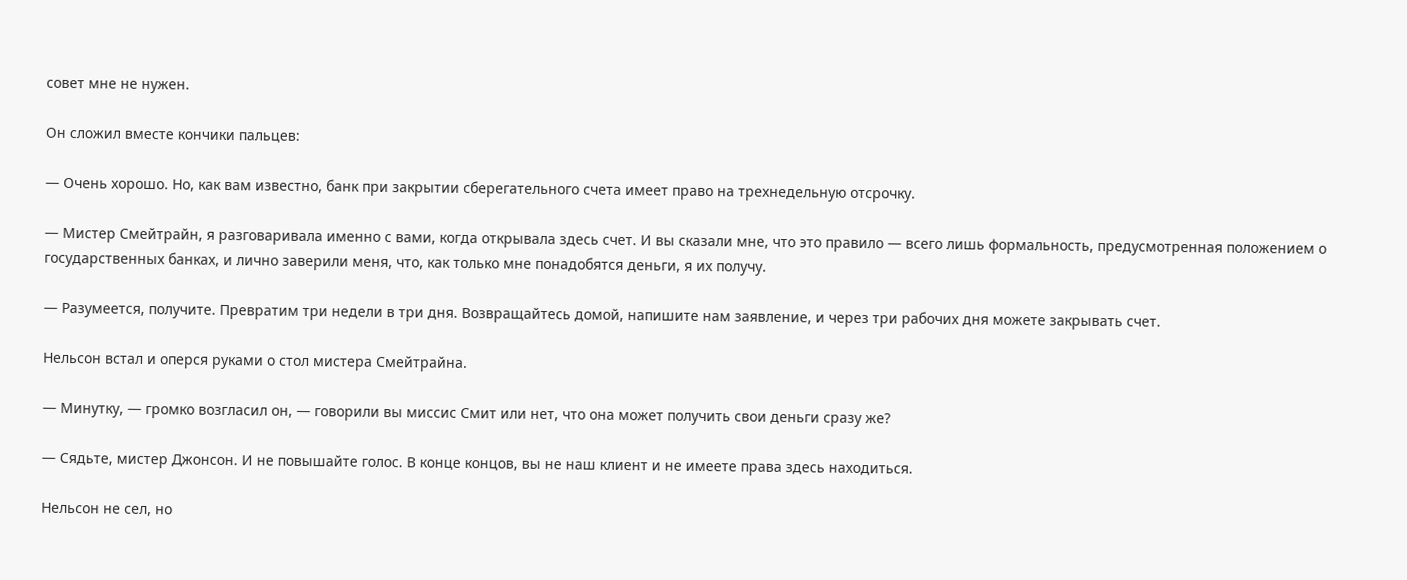совет мне не нужен.

Он сложил вместе кончики пальцев:

— Очень хорошо. Но, как вам известно, банк при закрытии сберегательного счета имеет право на трехнедельную отсрочку.

— Мистер Смейтрайн, я разговаривала именно с вами, когда открывала здесь счет. И вы сказали мне, что это правило — всего лишь формальность, предусмотренная положением о государственных банках, и лично заверили меня, что, как только мне понадобятся деньги, я их получу.

— Разумеется, получите. Превратим три недели в три дня. Возвращайтесь домой, напишите нам заявление, и через три рабочих дня можете закрывать счет.

Нельсон встал и оперся руками о стол мистера Смейтрайна.

— Минутку, — громко возгласил он, — говорили вы миссис Смит или нет, что она может получить свои деньги сразу же?

— Сядьте, мистер Джонсон. И не повышайте голос. В конце концов, вы не наш клиент и не имеете права здесь находиться.

Нельсон не сел, но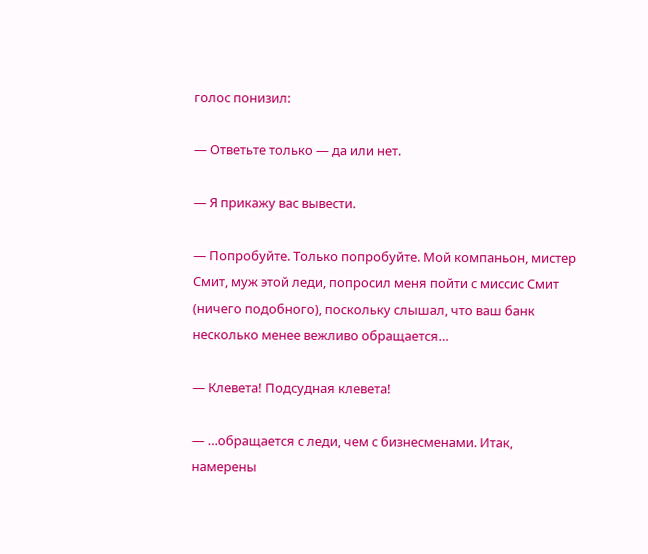голос понизил:

— Ответьте только — да или нет.

— Я прикажу вас вывести.

— Попробуйте. Только попробуйте. Мой компаньон, мистер Смит, муж этой леди, попросил меня пойти с миссис Смит (ничего подобного), поскольку слышал, что ваш банк несколько менее вежливо обращается…

— Клевета! Подсудная клевета!

— …обращается с леди, чем с бизнесменами. Итак, намерены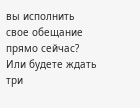вы исполнить свое обещание прямо сейчас? Или будете ждать три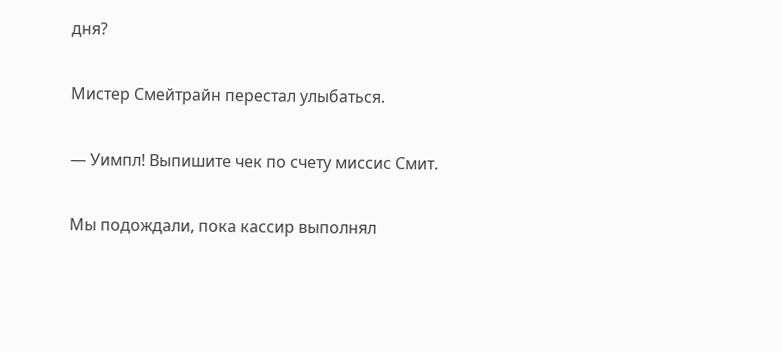дня?

Мистер Смейтрайн перестал улыбаться.

— Уимпл! Выпишите чек по счету миссис Смит.

Мы подождали, пока кассир выполнял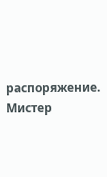распоряжение. Мистер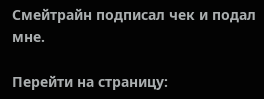Смейтрайн подписал чек и подал мне.

Перейти на страницу: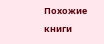Похожие книги